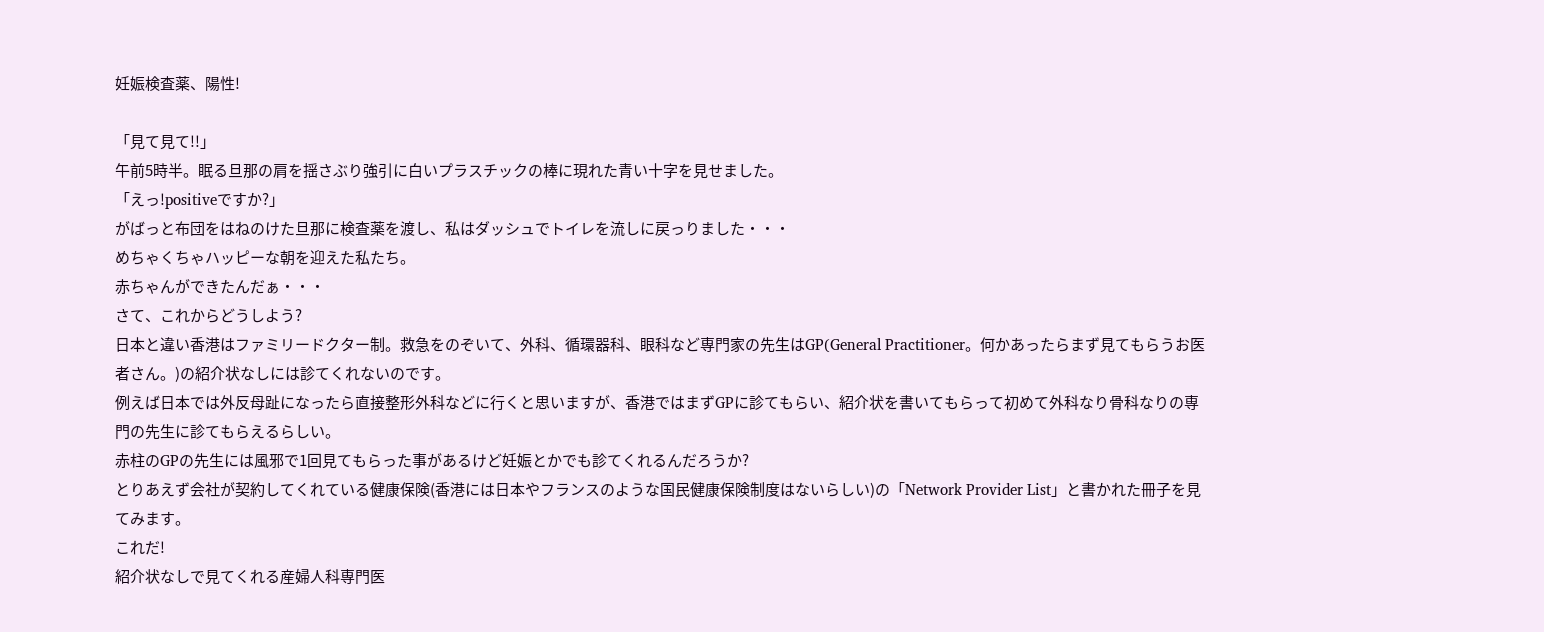妊娠検査薬、陽性!

「見て見て!!」
午前5時半。眠る旦那の肩を揺さぶり強引に白いプラスチックの棒に現れた青い十字を見せました。
「えっ!positiveですか?」
がばっと布団をはねのけた旦那に検査薬を渡し、私はダッシュでトイレを流しに戻っりました・・・
めちゃくちゃハッピーな朝を迎えた私たち。
赤ちゃんができたんだぁ・・・
さて、これからどうしよう?
日本と違い香港はファミリードクター制。救急をのぞいて、外科、循環器科、眼科など専門家の先生はGP(General Practitioner。何かあったらまず見てもらうお医者さん。)の紹介状なしには診てくれないのです。
例えば日本では外反母趾になったら直接整形外科などに行くと思いますが、香港ではまずGPに診てもらい、紹介状を書いてもらって初めて外科なり骨科なりの専門の先生に診てもらえるらしい。
赤柱のGPの先生には風邪で1回見てもらった事があるけど妊娠とかでも診てくれるんだろうか?
とりあえず会社が契約してくれている健康保険(香港には日本やフランスのような国民健康保険制度はないらしい)の「Network Provider List」と書かれた冊子を見てみます。
これだ!
紹介状なしで見てくれる産婦人科専門医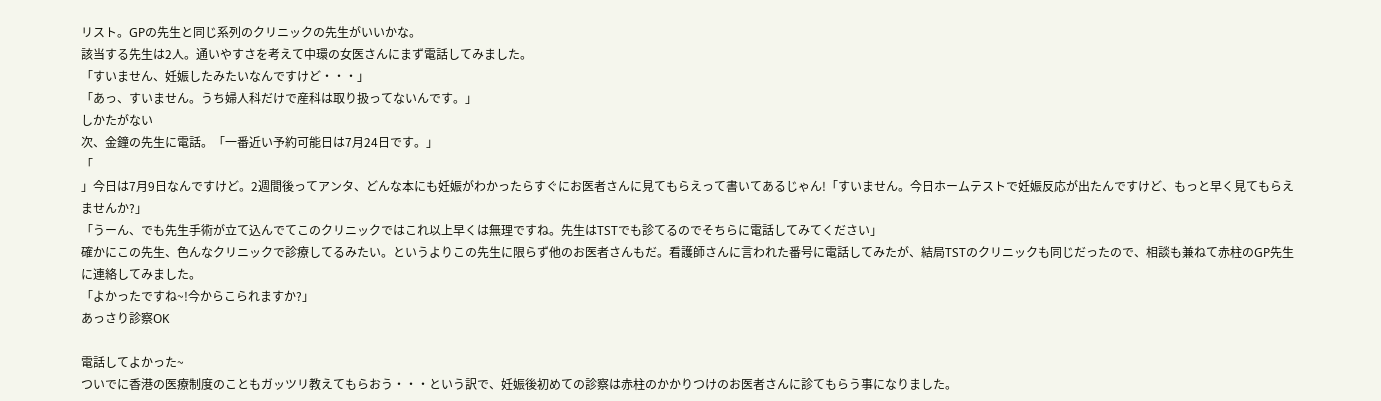リスト。GPの先生と同じ系列のクリニックの先生がいいかな。
該当する先生は2人。通いやすさを考えて中環の女医さんにまず電話してみました。
「すいません、妊娠したみたいなんですけど・・・」
「あっ、すいません。うち婦人科だけで産科は取り扱ってないんです。」
しかたがない
次、金鐘の先生に電話。「一番近い予約可能日は7月24日です。」
「
」今日は7月9日なんですけど。2週間後ってアンタ、どんな本にも妊娠がわかったらすぐにお医者さんに見てもらえって書いてあるじゃん!「すいません。今日ホームテストで妊娠反応が出たんですけど、もっと早く見てもらえませんか?」
「うーん、でも先生手術が立て込んでてこのクリニックではこれ以上早くは無理ですね。先生はTSTでも診てるのでそちらに電話してみてください」
確かにこの先生、色んなクリニックで診療してるみたい。というよりこの先生に限らず他のお医者さんもだ。看護師さんに言われた番号に電話してみたが、結局TSTのクリニックも同じだったので、相談も兼ねて赤柱のGP先生に連絡してみました。
「よかったですね~!今からこられますか?」
あっさり診察OK

電話してよかった~
ついでに香港の医療制度のこともガッツリ教えてもらおう・・・という訳で、妊娠後初めての診察は赤柱のかかりつけのお医者さんに診てもらう事になりました。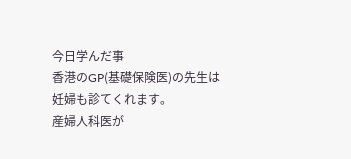今日学んだ事
香港のGP(基礎保険医)の先生は妊婦も診てくれます。
産婦人科医が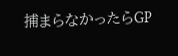捕まらなかったらGP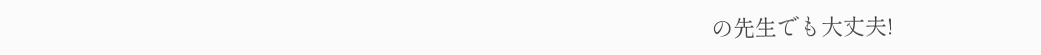の先生でも大丈夫!